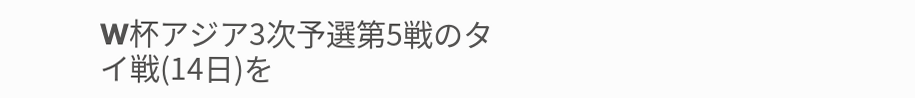W杯アジア3次予選第5戦のタイ戦(14日)を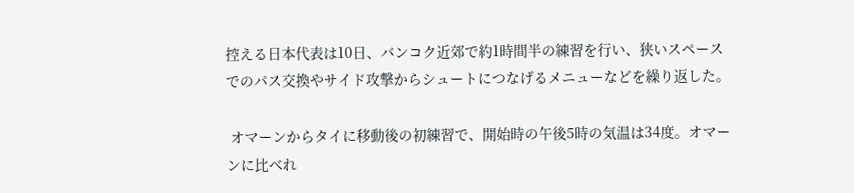控える日本代表は10日、バンコク近郊で約1時間半の練習を行い、狭いスペースでのパス交換やサイド攻撃からシュートにつなげるメニューなどを繰り返した。

 オマーンからタイに移動後の初練習で、開始時の午後5時の気温は34度。オマーンに比べれ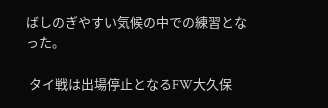ばしのぎやすい気候の中での練習となった。

 タイ戦は出場停止となるFW大久保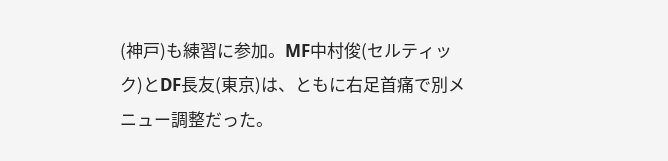(神戸)も練習に参加。MF中村俊(セルティック)とDF長友(東京)は、ともに右足首痛で別メニュー調整だった。